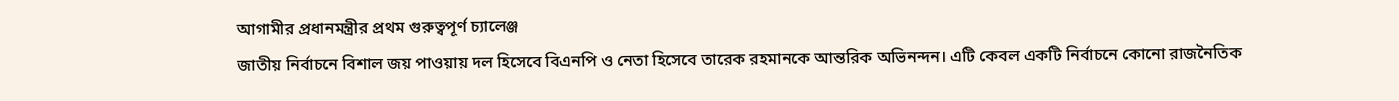আগামীর প্রধানমন্ত্রীর প্রথম গুরুত্বপূর্ণ চ্যালেঞ্জ
জাতীয় নির্বাচনে বিশাল জয় পাওয়ায় দল হিসেবে বিএনপি ও নেতা হিসেবে তারেক রহমানকে আন্তরিক অভিনন্দন। এটি কেবল একটি নির্বাচনে কোনো রাজনৈতিক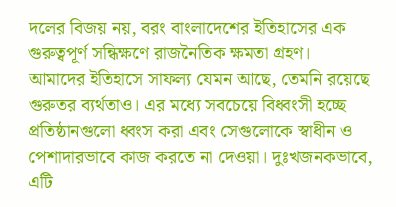দলের বিজয় নয়, বরং বাংলাদেশের ইতিহাসের এক গুরুত্বপূর্ণ সন্ধিক্ষণে রাজনৈতিক ক্ষমতা গ্রহণ।
আমাদের ইতিহাসে সাফল্য যেমন আছে, তেমনি রয়েছে গুরুতর ব্যর্থতাও। এর মধ্যে সবচেয়ে বিধ্বংসী হচ্ছে প্রতিষ্ঠানগুলো ধ্বংস করা এবং সেগুলোকে স্বাধীন ও পেশাদারভাবে কাজ করতে না দেওয়া। দুঃখজনকভাবে, এটি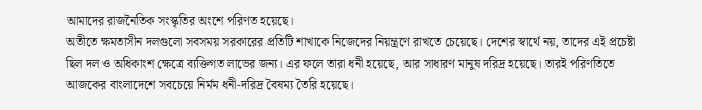আমাদের রাজনৈতিক সংস্কৃতির অংশে পরিণত হয়েছে।
অতীতে ক্ষমতাসীন দলগুলো সবসময় সরকারের প্রতিটি শাখাকে নিজেদের নিয়ন্ত্রণে রাখতে চেয়েছে। দেশের স্বার্থে নয়, তাদের এই প্রচেষ্টা ছিল দল ও অধিকাংশ ক্ষেত্রে ব্যক্তিগত লাভের জন্য। এর ফলে তারা ধনী হয়েছে, আর সাধারণ মানুষ দরিদ্র হয়েছে। তারই পরিণতিতে আজকের বাংলাদেশে সবচেয়ে নির্মম ধনী-দরিদ্র বৈষম্য তৈরি হয়েছে।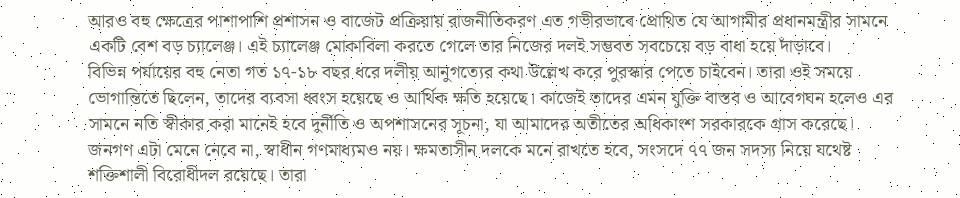আরও বহু ক্ষেত্রের পাশাপাশি প্রশাসন ও বাজেট প্রক্রিয়ায় রাজনীতিকরণ এত গভীরভাবে প্রোথিত যে আগামীর প্রধানমন্ত্রীর সামনে একটি বেশ বড় চ্যালেঞ্জ। এই চ্যালেঞ্জ মোকাবিলা করতে গেলে তার নিজের দলই সম্ভবত সবচেয়ে বড় বাধা হয়ে দাঁড়াবে।
বিভিন্ন পর্যায়ের বহু নেতা গত ১৭-১৮ বছর ধরে দলীয় আনুগত্যের কথা উল্লেখ করে পুরস্কার পেতে চাইবেন। তারা ওই সময়ে ভোগান্তিতে ছিলেন, তাদের ব্যবসা ধ্বংস হয়েছে ও আর্থিক ক্ষতি হয়েছে। কাজেই তাদের এমন যুক্তি বাস্তব ও আবেগঘন হলেও এর সামনে নতি স্বীকার করা মানেই হবে দুর্নীতি ও অপশাসনের সূচনা, যা আমাদের অতীতের অধিকাংশ সরকারকে গ্রাস করেছে।
জনগণ এটা মেনে নেবে না, স্বাধীন গণমাধ্যমও নয়। ক্ষমতাসীন দলকে মনে রাখতে হবে, সংসদে ৭৭ জন সদস্য নিয়ে যথেষ্ট শক্তিশালী বিরোধীদল রয়েছে। তারা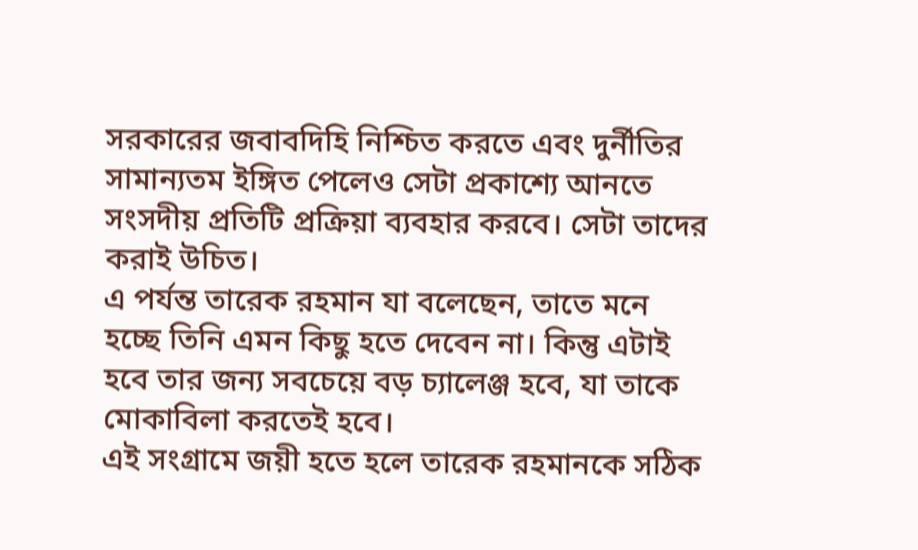সরকারের জবাবদিহি নিশ্চিত করতে এবং দুর্নীতির সামান্যতম ইঙ্গিত পেলেও সেটা প্রকাশ্যে আনতে সংসদীয় প্রতিটি প্রক্রিয়া ব্যবহার করবে। সেটা তাদের করাই উচিত।
এ পর্যন্ত তারেক রহমান যা বলেছেন, তাতে মনে হচ্ছে তিনি এমন কিছু হতে দেবেন না। কিন্তু এটাই হবে তার জন্য সবচেয়ে বড় চ্যালেঞ্জ হবে, যা তাকে মোকাবিলা করতেই হবে।
এই সংগ্রামে জয়ী হতে হলে তারেক রহমানকে সঠিক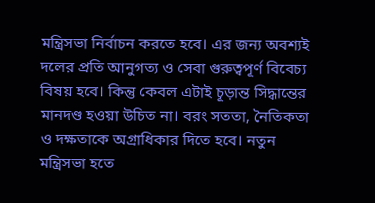মন্ত্রিসভা নির্বাচন করতে হবে। এর জন্য অবশ্যই দলের প্রতি আনুগত্য ও সেবা গুরুত্বপূর্ণ বিবেচ্য বিষয় হবে। কিন্তু কেবল এটাই চূড়ান্ত সিদ্ধান্তের মানদণ্ড হওয়া উচিত না। বরং সততা, নৈতিকতা ও দক্ষতাকে অগ্রাধিকার দিতে হবে। নতুন মন্ত্রিসভা হতে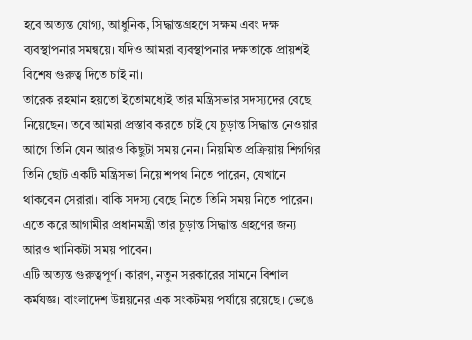হবে অত্যন্ত যোগ্য, আধুনিক, সিদ্ধান্তগ্রহণে সক্ষম এবং দক্ষ ব্যবস্থাপনার সমন্বয়ে। যদিও আমরা ব্যবস্থাপনার দক্ষতাকে প্রায়শই বিশেষ গুরুত্ব দিতে চাই না।
তারেক রহমান হয়তো ইতোমধ্যেই তার মন্ত্রিসভার সদস্যদের বেছে নিয়েছেন। তবে আমরা প্রস্তাব করতে চাই যে চূড়ান্ত সিদ্ধান্ত নেওয়ার আগে তিনি যেন আরও কিছুটা সময় নেন। নিয়মিত প্রক্রিয়ায় শিগগির তিনি ছোট একটি মন্ত্রিসভা নিয়ে শপথ নিতে পারেন, যেখানে থাকবেন সেরারা। বাকি সদস্য বেছে নিতে তিনি সময় নিতে পারেন। এতে করে আগামীর প্রধানমন্ত্রী তার চূড়ান্ত সিদ্ধান্ত গ্রহণের জন্য আরও খানিকটা সময় পাবেন।
এটি অত্যন্ত গুরুত্বপূর্ণ। কারণ, নতুন সরকারের সামনে বিশাল কর্মযজ্ঞ। বাংলাদেশ উন্নয়নের এক সংকটময় পর্যায়ে রয়েছে। ভেঙে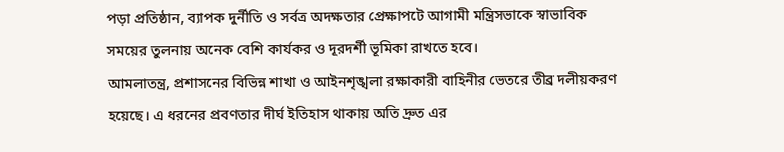পড়া প্রতিষ্ঠান, ব্যাপক দুর্নীতি ও সর্বত্র অদক্ষতার প্রেক্ষাপটে আগামী মন্ত্রিসভাকে স্বাভাবিক সময়ের তুলনায় অনেক বেশি কার্যকর ও দূরদর্শী ভূমিকা রাখতে হবে।
আমলাতন্ত্র, প্রশাসনের বিভিন্ন শাখা ও আইনশৃঙ্খলা রক্ষাকারী বাহিনীর ভেতরে তীব্র দলীয়করণ হয়েছে। এ ধরনের প্রবণতার দীর্ঘ ইতিহাস থাকায় অতি দ্রুত এর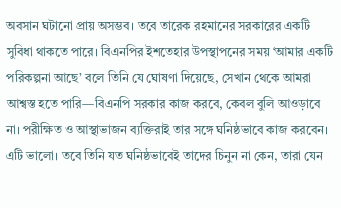অবসান ঘটানো প্রায় অসম্ভব। তবে তারেক রহমানের সরকারের একটি সুবিধা থাকতে পারে। বিএনপির ইশতেহার উপস্থাপনের সময় ‘আমার একটি পরিকল্পনা আছে’ বলে তিনি যে ঘোষণা দিয়েছে, সেখান থেকে আমরা আশ্বস্ত হতে পারি—বিএনপি সরকার কাজ করবে, কেবল বুলি আওড়াবে না। পরীক্ষিত ও আস্থাভাজন ব্যক্তিরাই তার সঙ্গে ঘনিষ্ঠভাবে কাজ করবেন। এটি ভালো। তবে তিনি যত ঘনিষ্ঠভাবেই তাদের চিনুন না কেন, তারা যেন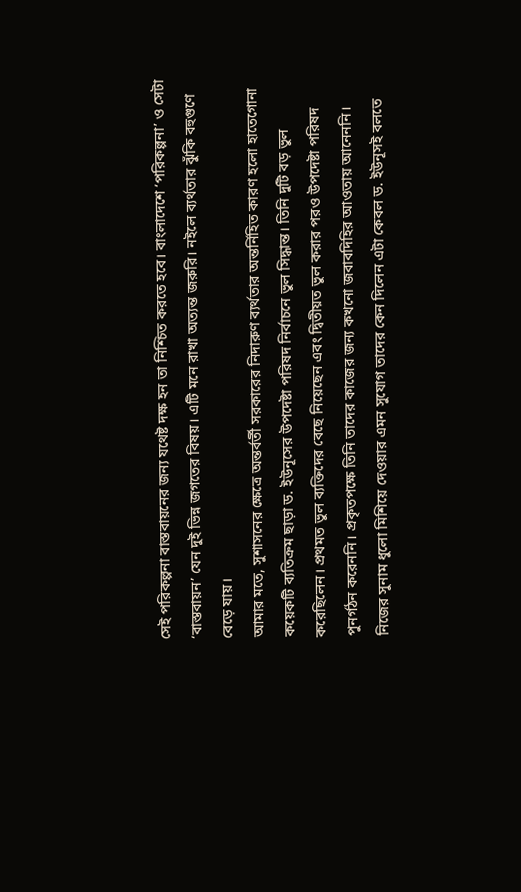সেই পরিকল্পনা বাস্তবায়নের জন্য যথেষ্ট দক্ষ হন তা নিশ্চিত করতে হবে। বাংলাদেশে ‘পরিকল্পনা’ ও সেটা ‘বাস্তবায়ন’ যেন দুই ভিন্ন জগতের বিষয়। এটি মনে রাখা অত্যন্ত জরুরি। নইলে ব্যর্থতার ঝুঁকি বহুগুণে বেড়ে যায়।
আমার মতে, সুশাসনের ক্ষেত্রে অন্তর্বর্তী সরকারের নিদারুণ ব্যর্থতার অন্তর্নিহিত কারণ হলো হাতেগোনা কয়েকটি ব্যতিক্রম ছাড়া ড. ইউনূসের উপদেষ্টা পরিষদ নির্বাচনে ভুল সিদ্ধান্ত। তিনি দুটি বড় ভুল করেছিলেন। প্রথমত ভুল ব্যক্তিদের বেছে নিয়েছেন এবং দ্বিতীয়ত ভুল করার পরও উপদেষ্টা পরিষদ পুনর্গঠন করেননি। প্রকৃতপক্ষে তিনি তাদের কাজের জন্য কখনো জবাবদিহির আওতায় আনেননি। নিজের সুনাম ধুলো মিশিয়ে দেওয়ার এমন সুযোগ তাদের কেন দিলেন এটা কেবল ড. ইউনূসই বলতে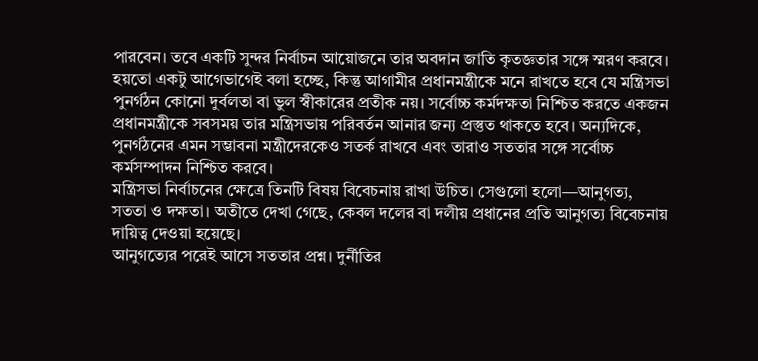পারবেন। তবে একটি সুন্দর নির্বাচন আয়োজনে তার অবদান জাতি কৃতজ্ঞতার সঙ্গে স্মরণ করবে।
হয়তো একটু আগেভাগেই বলা হচ্ছে, কিন্তু আগামীর প্রধানমন্ত্রীকে মনে রাখতে হবে যে মন্ত্রিসভা পুনর্গঠন কোনো দুর্বলতা বা ভুল স্বীকারের প্রতীক নয়। সর্বোচ্চ কর্মদক্ষতা নিশ্চিত করতে একজন প্রধানমন্ত্রীকে সবসময় তার মন্ত্রিসভায় পরিবর্তন আনার জন্য প্রস্তুত থাকতে হবে। অন্যদিকে, পুনর্গঠনের এমন সম্ভাবনা মন্ত্রীদেরকেও সতর্ক রাখবে এবং তারাও সততার সঙ্গে সর্বোচ্চ কর্মসম্পাদন নিশ্চিত করবে।
মন্ত্রিসভা নির্বাচনের ক্ষেত্রে তিনটি বিষয় বিবেচনায় রাখা উচিত। সেগুলো হলো—আনুগত্য, সততা ও দক্ষতা। অতীতে দেখা গেছে, কেবল দলের বা দলীয় প্রধানের প্রতি আনুগত্য বিবেচনায় দায়িত্ব দেওয়া হয়েছে।
আনুগত্যের পরেই আসে সততার প্রশ্ন। দুর্নীতির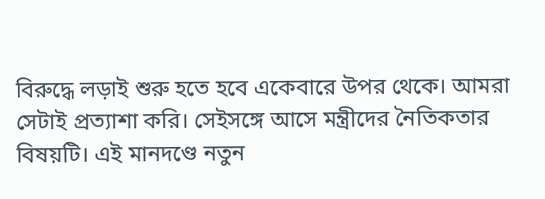বিরুদ্ধে লড়াই শুরু হতে হবে একেবারে উপর থেকে। আমরা সেটাই প্রত্যাশা করি। সেইসঙ্গে আসে মন্ত্রীদের নৈতিকতার বিষয়টি। এই মানদণ্ডে নতুন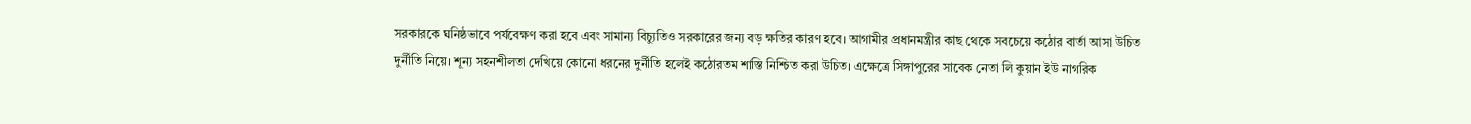সরকারকে ঘনিষ্ঠভাবে পর্যবেক্ষণ করা হবে এবং সামান্য বিচ্যুতিও সরকারের জন্য বড় ক্ষতির কারণ হবে। আগামীর প্রধানমন্ত্রীর কাছ থেকে সবচেয়ে কঠোর বার্তা আসা উচিত দুর্নীতি নিয়ে। শূন্য সহনশীলতা দেখিয়ে কোনো ধরনের দুর্নীতি হলেই কঠোরতম শাস্তি নিশ্চিত করা উচিত। এক্ষেত্রে সিঙ্গাপুরের সাবেক নেতা লি কুয়ান ইউ নাগরিক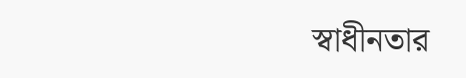স্বাধীনতার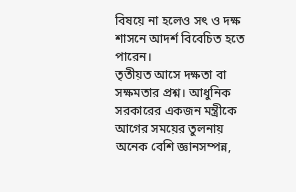বিষয়ে না হলেও সৎ ও দক্ষ শাসনে আদর্শ বিবেচিত হতে পারেন।
তৃতীয়ত আসে দক্ষতা বা সক্ষমতার প্রশ্ন। আধুনিক সরকারের একজন মন্ত্রীকে আগের সময়ের তুলনায় অনেক বেশি জ্ঞানসম্পন্ন,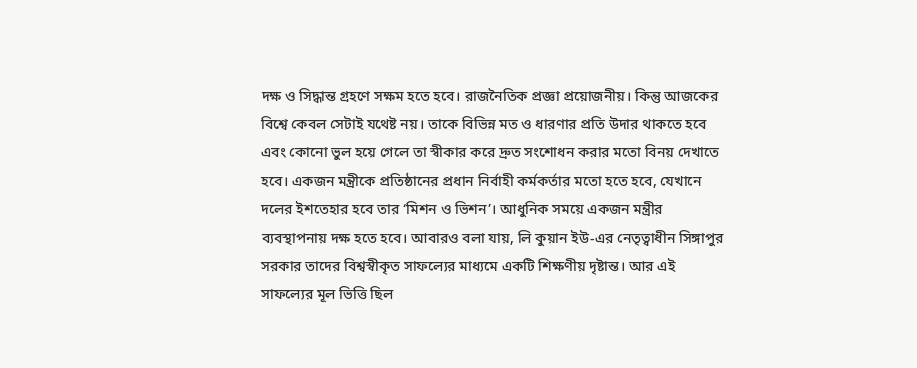দক্ষ ও সিদ্ধান্ত গ্রহণে সক্ষম হতে হবে। রাজনৈতিক প্রজ্ঞা প্রয়োজনীয়। কিন্তু আজকের বিশ্বে কেবল সেটাই যথেষ্ট নয়। তাকে বিভিন্ন মত ও ধারণার প্রতি উদার থাকতে হবে এবং কোনো ভুল হয়ে গেলে তা স্বীকার করে দ্রুত সংশোধন করার মতো বিনয় দেখাতে হবে। একজন মন্ত্রীকে প্রতিষ্ঠানের প্রধান নির্বাহী কর্মকর্তার মতো হতে হবে, যেখানে দলের ইশতেহার হবে তার ‘মিশন ও ভিশন’। আধুনিক সময়ে একজন মন্ত্রীর ব্যবস্থাপনায় দক্ষ হতে হবে। আবারও বলা যায়, লি কুয়ান ইউ-এর নেতৃত্বাধীন সিঙ্গাপুর সরকার তাদের বিশ্বস্বীকৃত সাফল্যের মাধ্যমে একটি শিক্ষণীয় দৃষ্টান্ত। আর এই সাফল্যের মূল ভিত্তি ছিল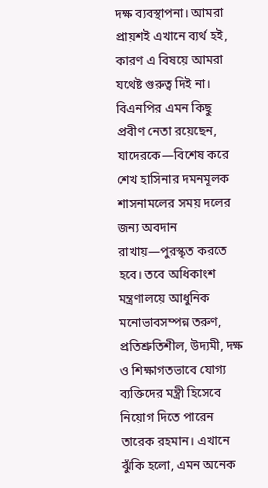দক্ষ ব্যবস্থাপনা। আমরা প্রায়শই এখানে ব্যর্থ হই, কারণ এ বিষয়ে আমরা যথেষ্ট গুরুত্ব দিই না।
বিএনপির এমন কিছু প্রবীণ নেতা রয়েছেন, যাদেরকে—বিশেষ করে শেখ হাসিনার দমনমূলক শাসনামলের সময় দলের জন্য অবদান রাখায়—পুরস্কৃত করতে হবে। তবে অধিকাংশ মন্ত্রণালয়ে আধুনিক মনোভাবসম্পন্ন তরুণ, প্রতিশ্রুতিশীল, উদ্যমী, দক্ষ ও শিক্ষাগতভাবে যোগ্য ব্যক্তিদের মন্ত্রী হিসেবে নিয়োগ দিতে পারেন তারেক রহমান। এখানে ঝুঁকি হলো, এমন অনেক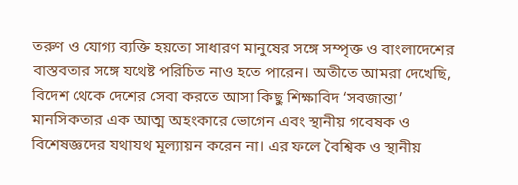তরুণ ও যোগ্য ব্যক্তি হয়তো সাধারণ মানুষের সঙ্গে সম্পৃক্ত ও বাংলাদেশের বাস্তবতার সঙ্গে যথেষ্ট পরিচিত নাও হতে পারেন। অতীতে আমরা দেখেছি, বিদেশ থেকে দেশের সেবা করতে আসা কিছু শিক্ষাবিদ ‘সবজান্তা’ মানসিকতার এক আত্ম অহংকারে ভোগেন এবং স্থানীয় গবেষক ও বিশেষজ্ঞদের যথাযথ মূল্যায়ন করেন না। এর ফলে বৈশ্বিক ও স্থানীয়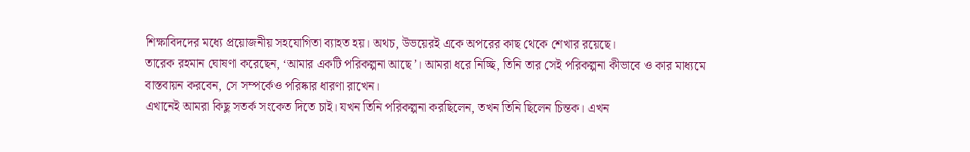শিক্ষাবিদদের মধ্যে প্রয়োজনীয় সহযোগিতা ব্যাহত হয়। অথচ, উভয়েরই একে অপরের কাছ থেকে শেখার রয়েছে।
তারেক রহমান ঘোষণা করেছেন, ‘আমার একটি পরিকল্পনা আছে’। আমরা ধরে নিচ্ছি, তিনি তার সেই পরিকল্পনা কীভাবে ও কার মাধ্যমে বাস্তবায়ন করবেন, সে সম্পর্কেও পরিষ্কার ধারণা রাখেন।
এখানেই আমরা কিছু সতর্ক সংকেত দিতে চাই। যখন তিনি পরিকল্পনা করছিলেন, তখন তিনি ছিলেন চিন্তক। এখন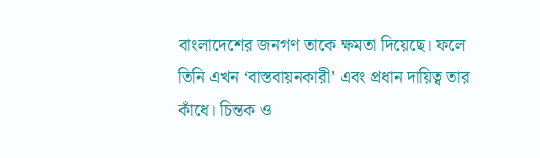বাংলাদেশের জনগণ তাকে ক্ষমতা দিয়েছে। ফলে তিনি এখন ‘বাস্তবায়নকারী’ এবং প্রধান দায়িত্ব তার কাঁধে। চিন্তক ও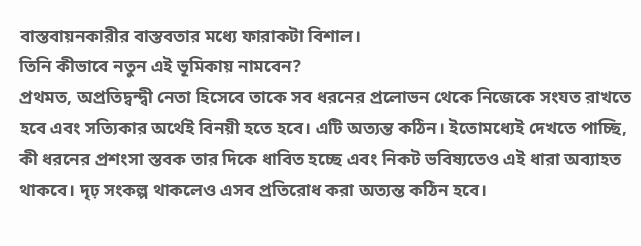বাস্তবায়নকারীর বাস্তবতার মধ্যে ফারাকটা বিশাল।
তিনি কীভাবে নতুন এই ভূমিকায় নামবেন?
প্রথমত, অপ্রতিদ্বন্দ্বী নেতা হিসেবে তাকে সব ধরনের প্রলোভন থেকে নিজেকে সংযত রাখতে হবে এবং সত্যিকার অর্থেই বিনয়ী হতে হবে। এটি অত্যন্ত কঠিন। ইতোমধ্যেই দেখতে পাচ্ছি, কী ধরনের প্রশংসা স্তবক তার দিকে ধাবিত হচ্ছে এবং নিকট ভবিষ্যতেও এই ধারা অব্যাহত থাকবে। দৃঢ় সংকল্প থাকলেও এসব প্রতিরোধ করা অত্যন্ত কঠিন হবে।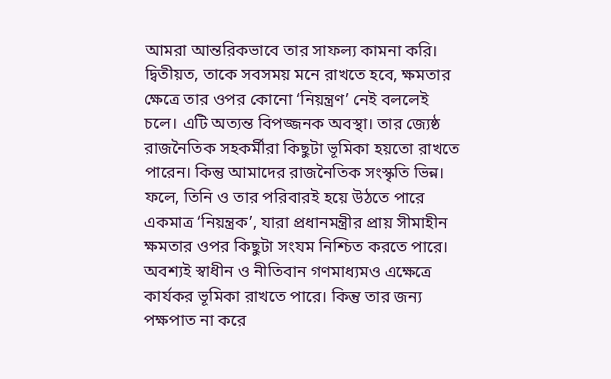আমরা আন্তরিকভাবে তার সাফল্য কামনা করি।
দ্বিতীয়ত, তাকে সবসময় মনে রাখতে হবে, ক্ষমতার ক্ষেত্রে তার ওপর কোনো ‘নিয়ন্ত্রণ’ নেই বললেই চলে। এটি অত্যন্ত বিপজ্জনক অবস্থা। তার জ্যেষ্ঠ রাজনৈতিক সহকর্মীরা কিছুটা ভূমিকা হয়তো রাখতে পারেন। কিন্তু আমাদের রাজনৈতিক সংস্কৃতি ভিন্ন। ফলে, তিনি ও তার পরিবারই হয়ে উঠতে পারে একমাত্র ‘নিয়ন্ত্রক’, যারা প্রধানমন্ত্রীর প্রায় সীমাহীন ক্ষমতার ওপর কিছুটা সংযম নিশ্চিত করতে পারে। অবশ্যই স্বাধীন ও নীতিবান গণমাধ্যমও এক্ষেত্রে কার্যকর ভূমিকা রাখতে পারে। কিন্তু তার জন্য পক্ষপাত না করে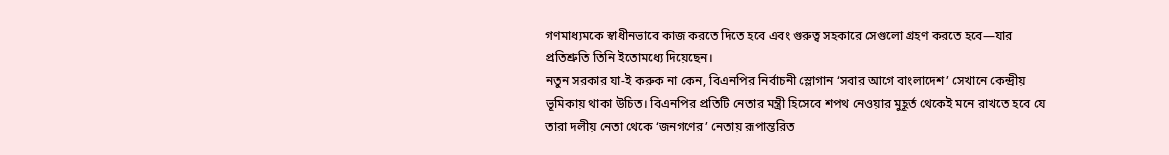গণমাধ্যমকে স্বাধীনভাবে কাজ করতে দিতে হবে এবং গুরুত্ব সহকারে সেগুলো গ্রহণ করতে হবে—যার প্রতিশ্রুতি তিনি ইতোমধ্যে দিয়েছেন।
নতুন সরকার যা-ই করুক না কেন, বিএনপির নির্বাচনী স্লোগান ‘সবার আগে বাংলাদেশ’ সেখানে কেন্দ্রীয় ভূমিকায় থাকা উচিত। বিএনপির প্রতিটি নেতার মন্ত্রী হিসেবে শপথ নেওয়ার মুহূর্ত থেকেই মনে রাখতে হবে যে তারা দলীয় নেতা থেকে ‘জনগণের’ নেতায় রূপান্তরিত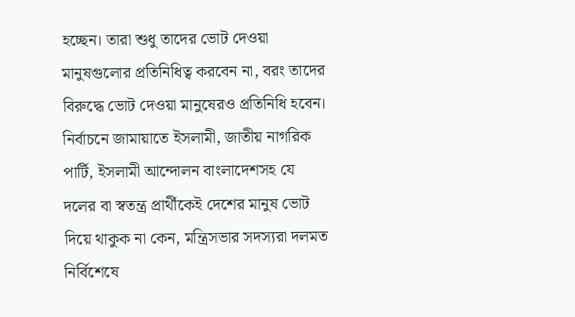হচ্ছেন। তারা শুধু তাদের ভোট দেওয়া মানুষগুলোর প্রতিনিধিত্ব করবেন না, বরং তাদের বিরুদ্ধে ভোট দেওয়া মানুষেরও প্রতিনিধি হবেন। নির্বাচনে জামায়াতে ইসলামী, জাতীয় নাগরিক পার্টি, ইসলামী আন্দোলন বাংলাদেশসহ যে দলের বা স্বতন্ত্র প্রার্থীকেই দেশের মানুষ ভোট দিয়ে থাকুক না কেন, মন্ত্রিসভার সদস্যরা দলমত নির্বিশেষে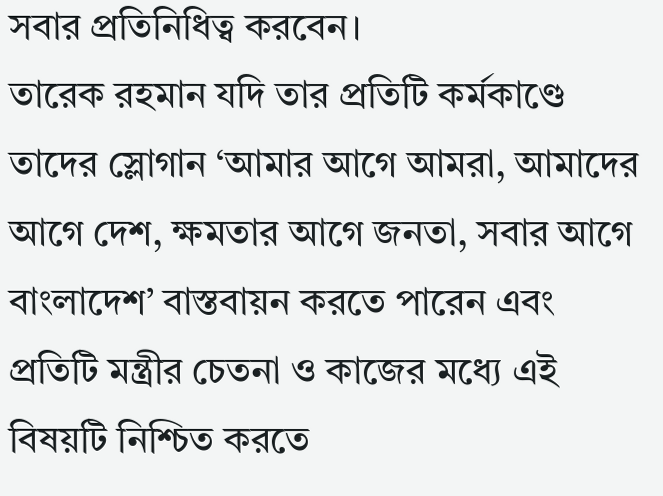সবার প্রতিনিধিত্ব করবেন।
তারেক রহমান যদি তার প্রতিটি কর্মকাণ্ডে তাদের স্লোগান ‘আমার আগে আমরা, আমাদের আগে দেশ, ক্ষমতার আগে জনতা, সবার আগে বাংলাদেশ’ বাস্তবায়ন করতে পারেন এবং প্রতিটি মন্ত্রীর চেতনা ও কাজের মধ্যে এই বিষয়টি নিশ্চিত করতে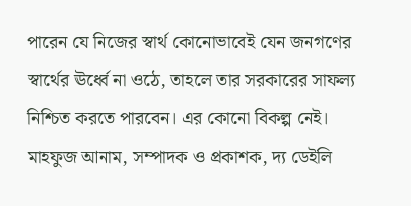পারেন যে নিজের স্বার্থ কোনোভাবেই যেন জনগণের স্বার্থের ঊর্ধ্বে না ওঠে, তাহলে তার সরকারের সাফল্য নিশ্চিত করতে পারবেন। এর কোনো বিকল্প নেই।
মাহফুজ আনাম, সম্পাদক ও প্রকাশক, দ্য ডেইলি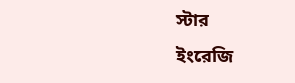স্টার
ইংরেজি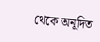থেকে অনূদিত